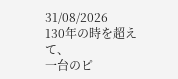31/08/2026
130年の時を超えて、
一台のピ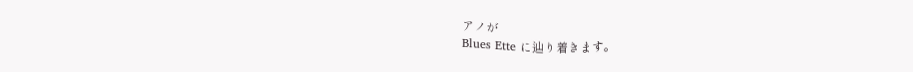アノが
Blues Ette に辿り着きます。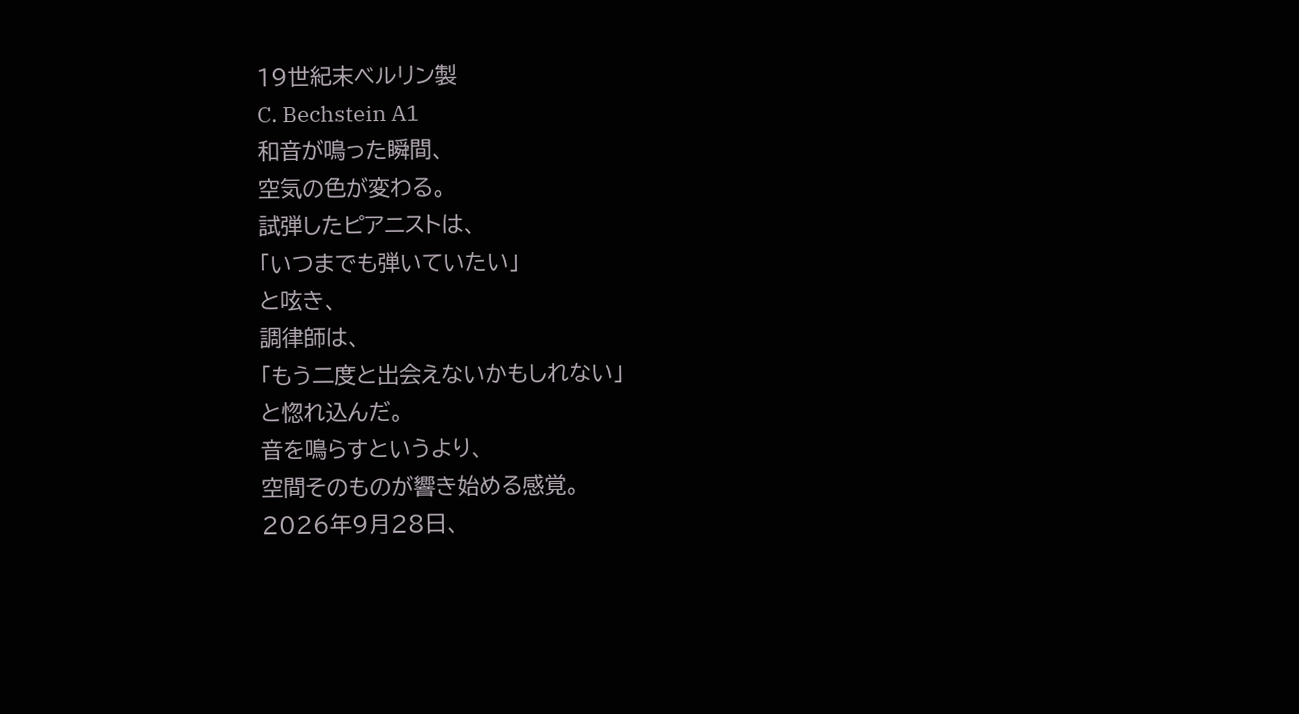19世紀末ベルリン製
C. Bechstein A1
和音が鳴った瞬間、
空気の色が変わる。
試弾したピアニストは、
「いつまでも弾いていたい」
と呟き、
調律師は、
「もう二度と出会えないかもしれない」
と惚れ込んだ。
音を鳴らすというより、
空間そのものが響き始める感覚。
2026年9月28日、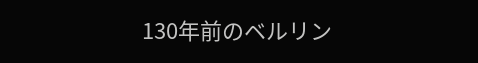130年前のベルリン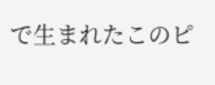で生まれたこのピ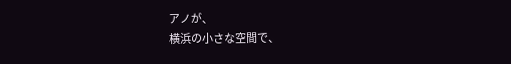アノが、
横浜の小さな空間で、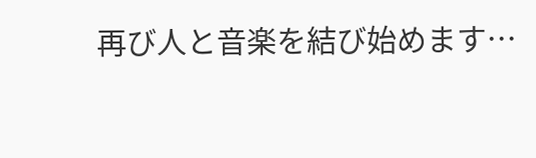再び人と音楽を結び始めます…